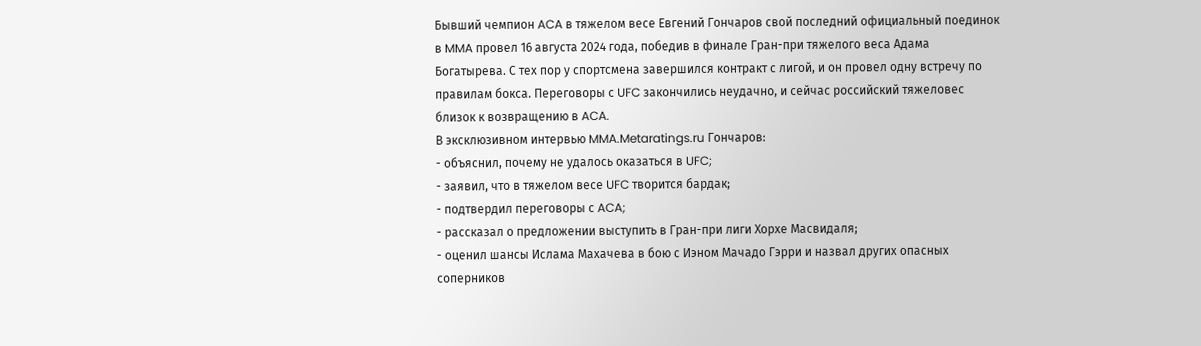Бывший чемпион ACA в тяжелом весе Евгений Гончаров свой последний официальный поединок в MMA провел 16 августа 2024 года, победив в финале Гран-при тяжелого веса Адама Богатырева. С тех пор у спортсмена завершился контракт с лигой, и он провел одну встречу по правилам бокса. Переговоры с UFC закончились неудачно, и сейчас российский тяжеловес близок к возвращению в ACA.
В эксклюзивном интервью MMA.Metaratings.ru Гончаров:
- объяснил, почему не удалось оказаться в UFC;
- заявил, что в тяжелом весе UFC творится бардак;
- подтвердил переговоры с ACA;
- рассказал о предложении выступить в Гран-при лиги Хорхе Масвидаля;
- оценил шансы Ислама Махачева в бою с Иэном Мачадо Гэрри и назвал других опасных соперников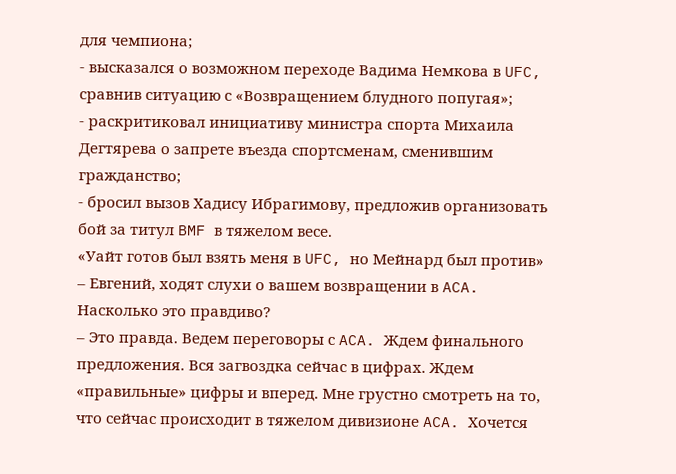для чемпиона;
- высказался о возможном переходе Вадима Немкова в UFC, сравнив ситуацию с «Возвращением блудного попугая»;
- раскритиковал инициативу министра спорта Михаила Дегтярева о запрете въезда спортсменам, сменившим гражданство;
- бросил вызов Хадису Ибрагимову, предложив организовать бой за титул BMF в тяжелом весе.
«Уайт готов был взять меня в UFC, но Мейнард был против»
– Евгений, ходят слухи о вашем возвращении в ACA. Насколько это правдиво?
– Это правда. Ведем переговоры с ACA. Ждем финального предложения. Вся загвоздка сейчас в цифрах. Ждем «правильные» цифры и вперед. Мне грустно смотреть на то, что сейчас происходит в тяжелом дивизионе ACA. Хочется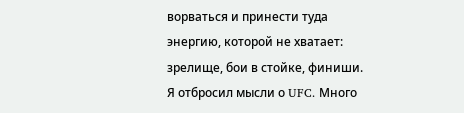ворваться и принести туда энергию, которой не хватает: зрелище, бои в стойке, финиши. Я отбросил мысли о UFC. Много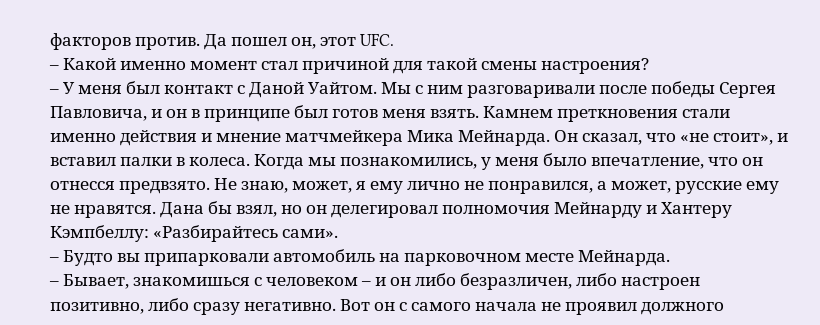факторов против. Да пошел он, этот UFC.
– Какой именно момент стал причиной для такой смены настроения?
– У меня был контакт с Даной Уайтом. Мы с ним разговаривали после победы Сергея Павловича, и он в принципе был готов меня взять. Камнем преткновения стали именно действия и мнение матчмейкера Мика Мейнарда. Он сказал, что «не стоит», и вставил палки в колеса. Когда мы познакомились, у меня было впечатление, что он отнесся предвзято. Не знаю, может, я ему лично не понравился, а может, русские ему не нравятся. Дана бы взял, но он делегировал полномочия Мейнарду и Хантеру Кэмпбеллу: «Разбирайтесь сами».
– Будто вы припарковали автомобиль на парковочном месте Мейнарда.
– Бывает, знакомишься с человеком – и он либо безразличен, либо настроен позитивно, либо сразу негативно. Вот он с самого начала не проявил должного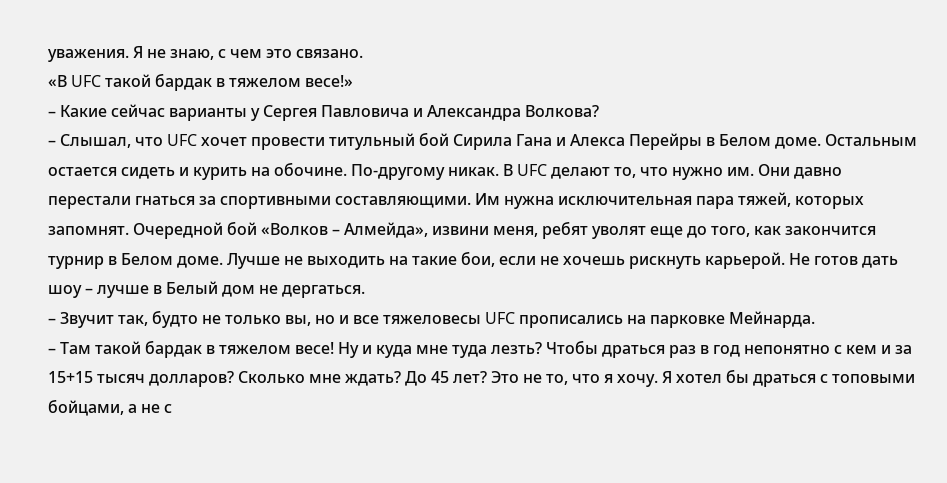уважения. Я не знаю, с чем это связано.
«В UFC такой бардак в тяжелом весе!»
– Какие сейчас варианты у Сергея Павловича и Александра Волкова?
– Слышал, что UFC хочет провести титульный бой Сирила Гана и Алекса Перейры в Белом доме. Остальным остается сидеть и курить на обочине. По-другому никак. В UFC делают то, что нужно им. Они давно перестали гнаться за спортивными составляющими. Им нужна исключительная пара тяжей, которых запомнят. Очередной бой «Волков – Алмейда», извини меня, ребят уволят еще до того, как закончится турнир в Белом доме. Лучше не выходить на такие бои, если не хочешь рискнуть карьерой. Не готов дать шоу – лучше в Белый дом не дергаться.
– Звучит так, будто не только вы, но и все тяжеловесы UFC прописались на парковке Мейнарда.
– Там такой бардак в тяжелом весе! Ну и куда мне туда лезть? Чтобы драться раз в год непонятно с кем и за 15+15 тысяч долларов? Сколько мне ждать? До 45 лет? Это не то, что я хочу. Я хотел бы драться с топовыми бойцами, а не с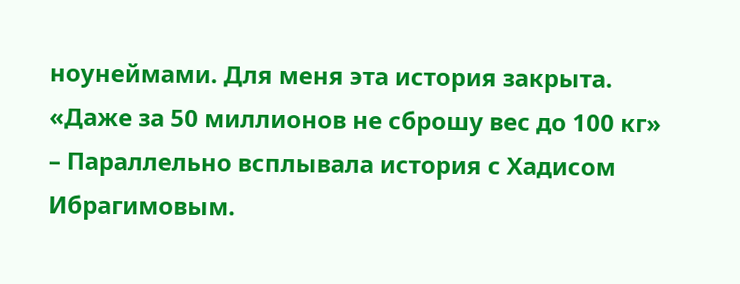ноунеймами. Для меня эта история закрыта.
«Даже за 50 миллионов не сброшу вес до 100 кг»
– Параллельно всплывала история с Хадисом Ибрагимовым.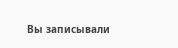Вы записывали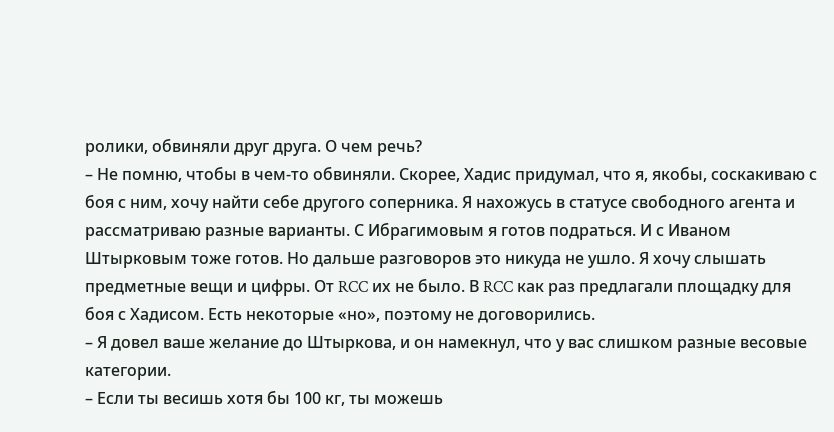ролики, обвиняли друг друга. О чем речь?
– Не помню, чтобы в чем-то обвиняли. Скорее, Хадис придумал, что я, якобы, соскакиваю с боя с ним, хочу найти себе другого соперника. Я нахожусь в статусе свободного агента и рассматриваю разные варианты. С Ибрагимовым я готов подраться. И с Иваном Штырковым тоже готов. Но дальше разговоров это никуда не ушло. Я хочу слышать предметные вещи и цифры. От RCC их не было. В RCC как раз предлагали площадку для боя с Хадисом. Есть некоторые «но», поэтому не договорились.
– Я довел ваше желание до Штыркова, и он намекнул, что у вас слишком разные весовые категории.
– Если ты весишь хотя бы 100 кг, ты можешь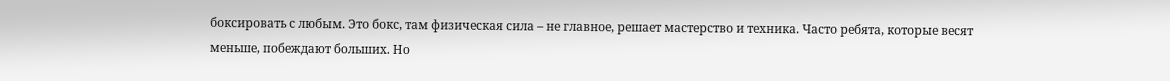боксировать с любым. Это бокс, там физическая сила – не главное, решает мастерство и техника. Часто ребята, которые весят меньше, побеждают больших. Но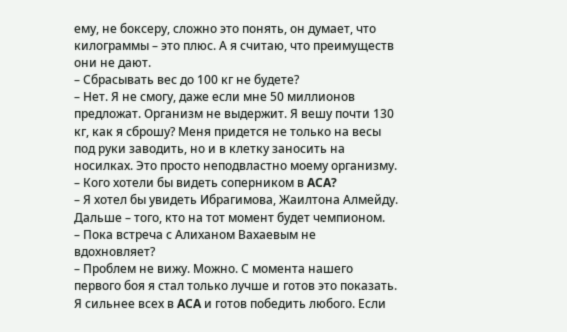ему, не боксеру, сложно это понять, он думает, что килограммы – это плюс. А я считаю, что преимуществ они не дают.
– Сбрасывать вес до 100 кг не будете?
– Нет. Я не смогу, даже если мне 50 миллионов предложат. Организм не выдержит. Я вешу почти 130 кг, как я сброшу? Меня придется не только на весы под руки заводить, но и в клетку заносить на носилках. Это просто неподвластно моему организму.
– Кого хотели бы видеть соперником в ACA?
– Я хотел бы увидеть Ибрагимова, Жаилтона Алмейду. Дальше – того, кто на тот момент будет чемпионом.
– Пока встреча с Алиханом Вахаевым не вдохновляет?
– Проблем не вижу. Можно. С момента нашего первого боя я стал только лучше и готов это показать. Я сильнее всех в ACA и готов победить любого. Если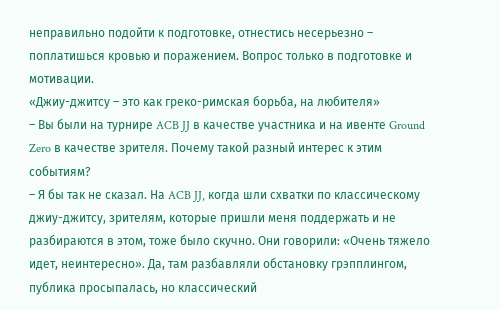неправильно подойти к подготовке, отнестись несерьезно – поплатишься кровью и поражением. Вопрос только в подготовке и мотивации.
«Джиу-джитсу – это как греко-римская борьба, на любителя»
– Вы были на турнире ACB JJ в качестве участника и на ивенте Ground Zero в качестве зрителя. Почему такой разный интерес к этим событиям?
– Я бы так не сказал. На ACB JJ, когда шли схватки по классическому джиу-джитсу, зрителям, которые пришли меня поддержать и не разбираются в этом, тоже было скучно. Они говорили: «Очень тяжело идет, неинтересно». Да, там разбавляли обстановку грэпплингом, публика просыпалась, но классический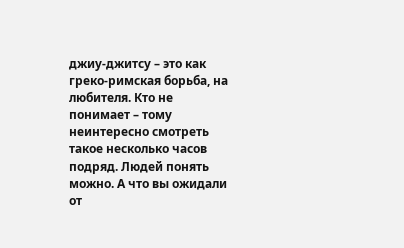джиу-джитсу – это как греко-римская борьба, на любителя. Кто не понимает – тому неинтересно смотреть такое несколько часов подряд. Людей понять можно. А что вы ожидали от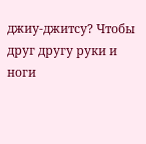джиу-джитсу? Чтобы друг другу руки и ноги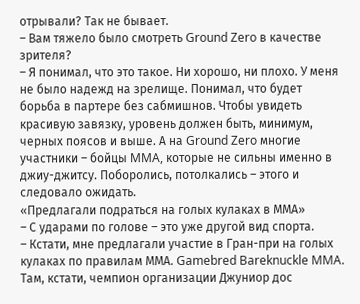отрывали? Так не бывает.
– Вам тяжело было смотреть Ground Zero в качестве зрителя?
– Я понимал, что это такое. Ни хорошо, ни плохо. У меня не было надежд на зрелище. Понимал, что будет борьба в партере без сабмишнов. Чтобы увидеть красивую завязку, уровень должен быть, минимум, черных поясов и выше. А на Ground Zero многие участники – бойцы MMA, которые не сильны именно в джиу-джитсу. Поборолись, потолкались – этого и следовало ожидать.
«Предлагали подраться на голых кулаках в ММА»
– С ударами по голове – это уже другой вид спорта.
– Кстати, мне предлагали участие в Гран-при на голых кулаках по правилам ММА. Gamebred Bareknuckle MMA. Там, кстати, чемпион организации Джуниор дос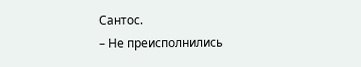Сантос.
– Не преисполнились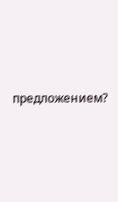предложением?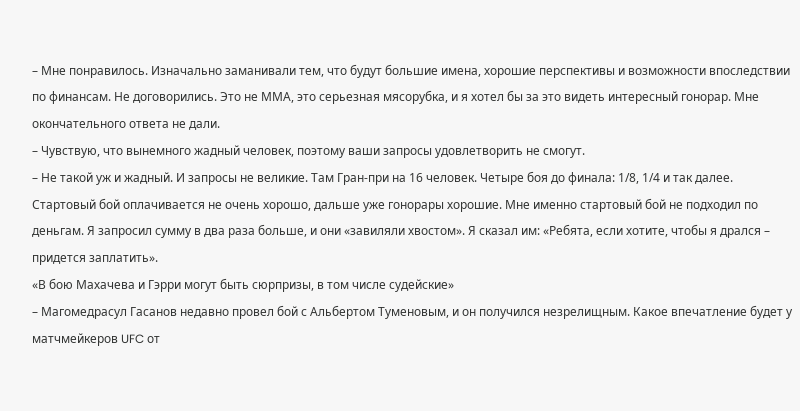– Мне понравилось. Изначально заманивали тем, что будут большие имена, хорошие перспективы и возможности впоследствии по финансам. Не договорились. Это не ММА, это серьезная мясорубка, и я хотел бы за это видеть интересный гонорар. Мне окончательного ответа не дали.
– Чувствую, что вынемного жадный человек, поэтому ваши запросы удовлетворить не смогут.
– Не такой уж и жадный. И запросы не великие. Там Гран-при на 16 человек. Четыре боя до финала: 1/8, 1/4 и так далее. Стартовый бой оплачивается не очень хорошо, дальше уже гонорары хорошие. Мне именно стартовый бой не подходил по деньгам. Я запросил сумму в два раза больше, и они «завиляли хвостом». Я сказал им: «Ребята, если хотите, чтобы я дрался – придется заплатить».
«В бою Махачева и Гэрри могут быть сюрпризы, в том числе судейские»
– Магомедрасул Гасанов недавно провел бой с Альбертом Туменовым, и он получился незрелищным. Какое впечатление будет у матчмейкеров UFC от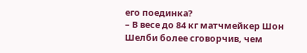его поединка?
– В весе до 84 кг матчмейкер Шон Шелби более сговорчив, чем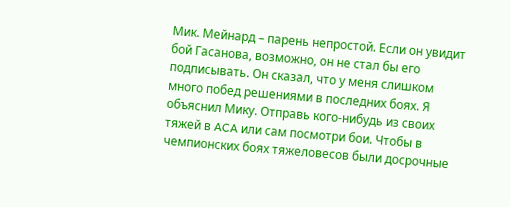Мик. Мейнард – парень непростой. Если он увидит бой Гасанова, возможно, он не стал бы его подписывать. Он сказал, что у меня слишком много побед решениями в последних боях. Я объяснил Мику. Отправь кого-нибудь из своих тяжей в ACA или сам посмотри бои. Чтобы в чемпионских боях тяжеловесов были досрочные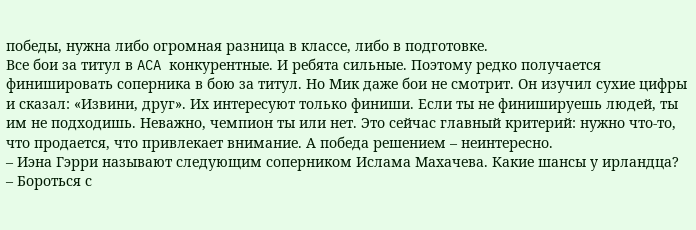победы, нужна либо огромная разница в классе, либо в подготовке.
Все бои за титул в ACA конкурентные. И ребята сильные. Поэтому редко получается финишировать соперника в бою за титул. Но Мик даже бои не смотрит. Он изучил сухие цифры и сказал: «Извини, друг». Их интересуют только финиши. Если ты не финишируешь людей, ты им не подходишь. Неважно, чемпион ты или нет. Это сейчас главный критерий: нужно что-то, что продается, что привлекает внимание. А победа решением – неинтересно.
– Иэна Гэрри называют следующим соперником Ислама Махачева. Какие шансы у ирландца?
– Бороться с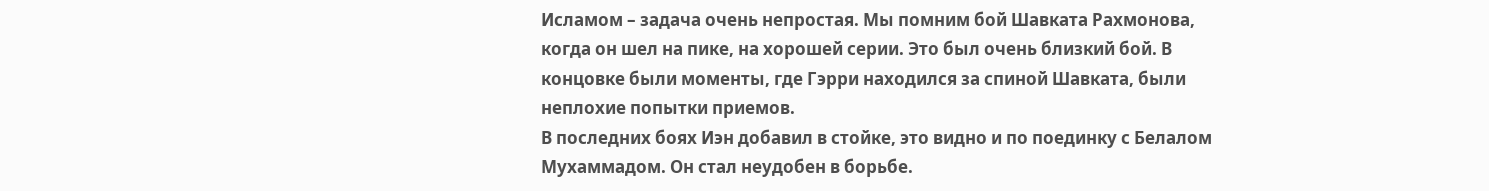Исламом – задача очень непростая. Мы помним бой Шавката Рахмонова, когда он шел на пике, на хорошей серии. Это был очень близкий бой. В концовке были моменты, где Гэрри находился за спиной Шавката, были неплохие попытки приемов.
В последних боях Иэн добавил в стойке, это видно и по поединку с Белалом Мухаммадом. Он стал неудобен в борьбе.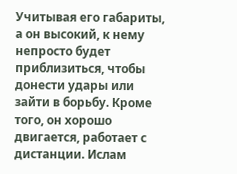Учитывая его габариты, а он высокий, к нему непросто будет приблизиться, чтобы донести удары или зайти в борьбу. Кроме того, он хорошо двигается, работает с дистанции. Ислам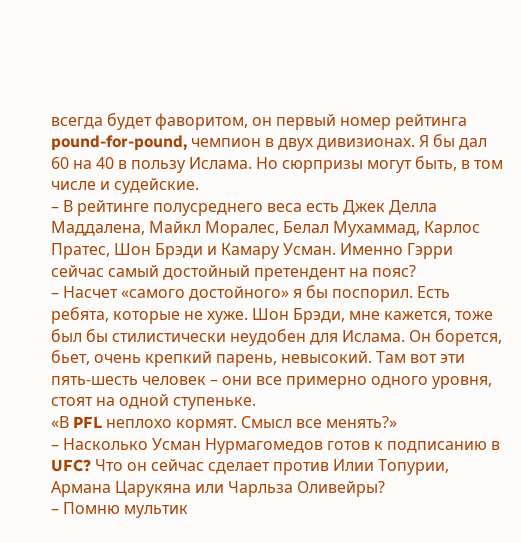всегда будет фаворитом, он первый номер рейтинга pound-for-pound, чемпион в двух дивизионах. Я бы дал 60 на 40 в пользу Ислама. Но сюрпризы могут быть, в том числе и судейские.
– В рейтинге полусреднего веса есть Джек Делла Маддалена, Майкл Моралес, Белал Мухаммад, Карлос Пратес, Шон Брэди и Камару Усман. Именно Гэрри сейчас самый достойный претендент на пояс?
– Насчет «самого достойного» я бы поспорил. Есть ребята, которые не хуже. Шон Брэди, мне кажется, тоже был бы стилистически неудобен для Ислама. Он борется, бьет, очень крепкий парень, невысокий. Там вот эти пять-шесть человек – они все примерно одного уровня, стоят на одной ступеньке.
«В PFL неплохо кормят. Смысл все менять?»
– Насколько Усман Нурмагомедов готов к подписанию в UFC? Что он сейчас сделает против Илии Топурии, Армана Царукяна или Чарльза Оливейры?
– Помню мультик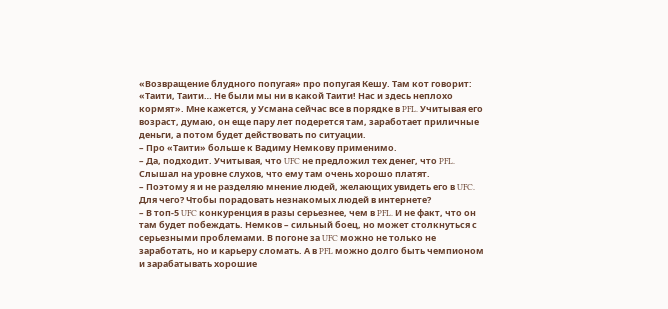«Возвращение блудного попугая» про попугая Кешу. Там кот говорит: «Таити, Таити… Не были мы ни в какой Таити! Нас и здесь неплохо кормят». Мне кажется, у Усмана сейчас все в порядке в PFL. Учитывая его возраст, думаю, он еще пару лет подерется там, заработает приличные деньги, а потом будет действовать по ситуации.
– Про «Таити» больше к Вадиму Немкову применимо.
– Да, подходит. Учитывая, что UFC не предложил тех денег, что PFL. Слышал на уровне слухов, что ему там очень хорошо платят.
– Поэтому я и не разделяю мнение людей, желающих увидеть его в UFC. Для чего? Чтобы порадовать незнакомых людей в интернете?
– В топ-5 UFC конкуренция в разы серьезнее, чем в PFL. И не факт, что он там будет побеждать. Немков – сильный боец, но может столкнуться с серьезными проблемами. В погоне за UFC можно не только не заработать, но и карьеру сломать. А в PFL можно долго быть чемпионом и зарабатывать хорошие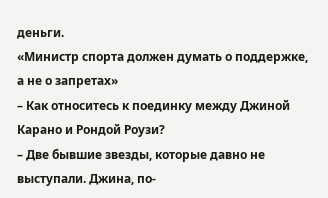деньги.
«Министр спорта должен думать о поддержке, а не о запретах»
– Как относитесь к поединку между Джиной Карано и Рондой Роузи?
– Две бывшие звезды, которые давно не выступали. Джина, по-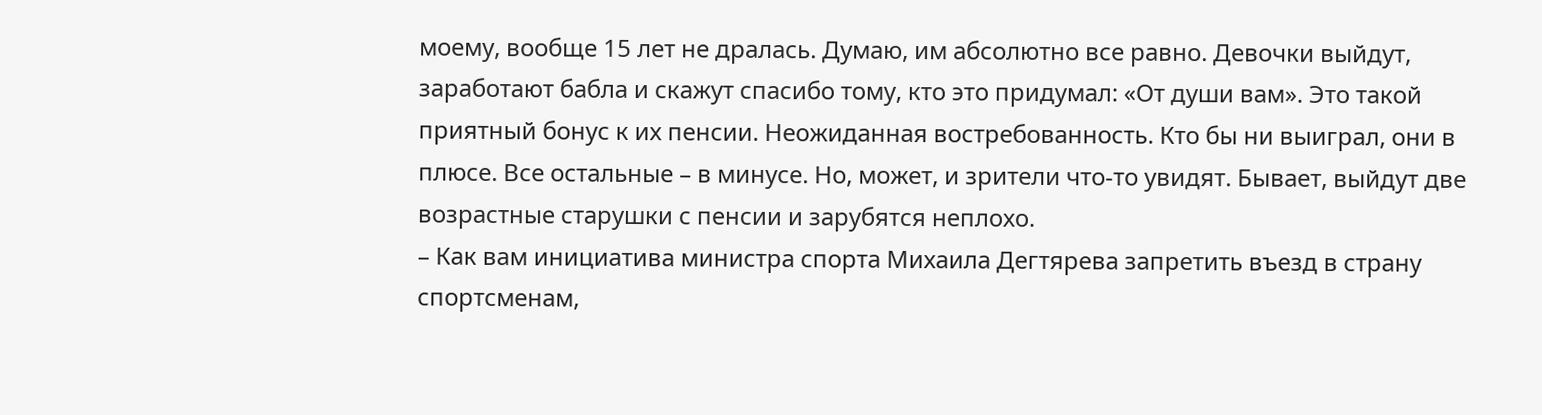моему, вообще 15 лет не дралась. Думаю, им абсолютно все равно. Девочки выйдут, заработают бабла и скажут спасибо тому, кто это придумал: «От души вам». Это такой приятный бонус к их пенсии. Неожиданная востребованность. Кто бы ни выиграл, они в плюсе. Все остальные – в минусе. Но, может, и зрители что-то увидят. Бывает, выйдут две возрастные старушки с пенсии и зарубятся неплохо.
– Как вам инициатива министра спорта Михаила Дегтярева запретить въезд в страну спортсменам,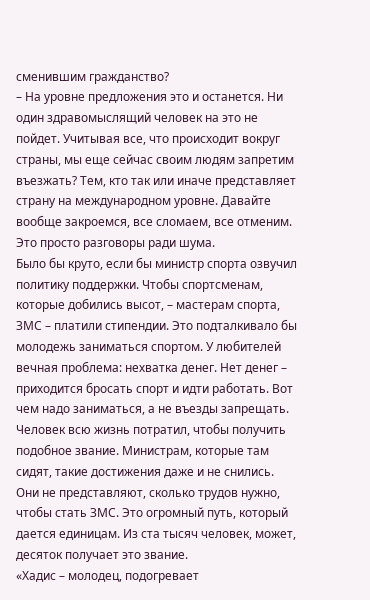сменившим гражданство?
– На уровне предложения это и останется. Ни один здравомыслящий человек на это не пойдет. Учитывая все, что происходит вокруг страны, мы еще сейчас своим людям запретим въезжать? Тем, кто так или иначе представляет страну на международном уровне. Давайте вообще закроемся, все сломаем, все отменим. Это просто разговоры ради шума.
Было бы круто, если бы министр спорта озвучил политику поддержки. Чтобы спортсменам, которые добились высот, – мастерам спорта, ЗМС – платили стипендии. Это подталкивало бы молодежь заниматься спортом. У любителей вечная проблема: нехватка денег. Нет денег – приходится бросать спорт и идти работать. Вот чем надо заниматься, а не въезды запрещать.
Человек всю жизнь потратил, чтобы получить подобное звание. Министрам, которые там сидят, такие достижения даже и не снились. Они не представляют, сколько трудов нужно, чтобы стать ЗМС. Это огромный путь, который дается единицам. Из ста тысяч человек, может, десяток получает это звание.
«Хадис – молодец, подогревает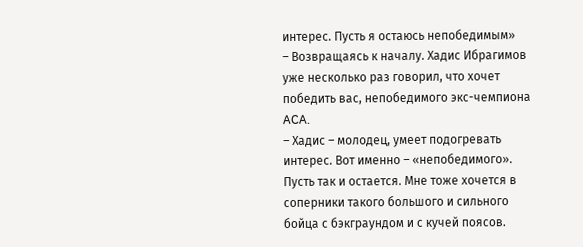интерес. Пусть я остаюсь непобедимым»
– Возвращаясь к началу. Хадис Ибрагимов уже несколько раз говорил, что хочет победить вас, непобедимого экс-чемпиона ACA.
– Хадис – молодец, умеет подогревать интерес. Вот именно – «непобедимого». Пусть так и остается. Мне тоже хочется в соперники такого большого и сильного бойца с бэкграундом и с кучей поясов.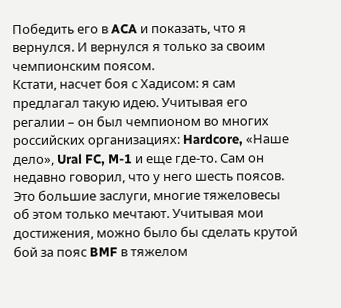Победить его в ACA и показать, что я вернулся. И вернулся я только за своим чемпионским поясом.
Кстати, насчет боя с Хадисом: я сам предлагал такую идею. Учитывая его регалии – он был чемпионом во многих российских организациях: Hardcore, «Наше дело», Ural FC, M-1 и еще где-то. Сам он недавно говорил, что у него шесть поясов. Это большие заслуги, многие тяжеловесы об этом только мечтают. Учитывая мои достижения, можно было бы сделать крутой бой за пояс BMF в тяжелом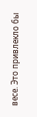весе. Это привлекло бы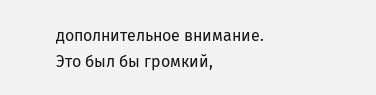дополнительное внимание. Это был бы громкий,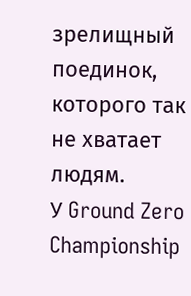зрелищный поединок, которого так не хватает людям.
У Ground Zero Championship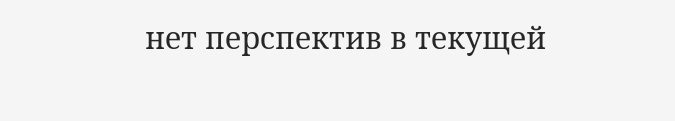нет перспектив в текущей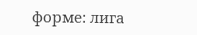форме: лига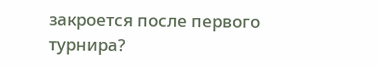закроется после первого турнира?